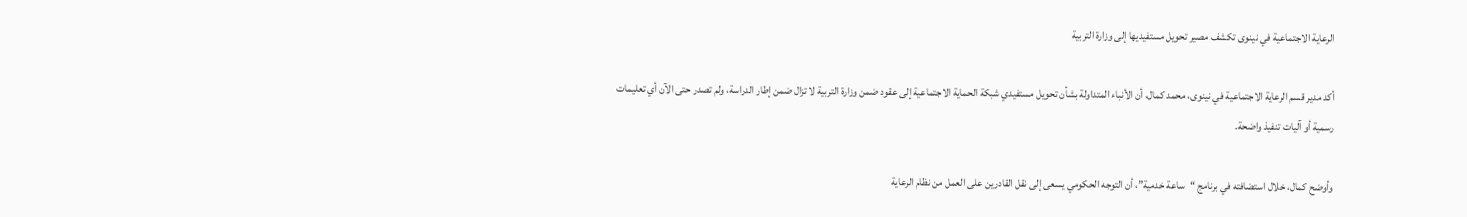الرعاية الاجتماعية في نينوى تكشف مصير تحويل مستفيديها إلى وزارة التربية

أكد مدير قسم الرعاية الاجتماعية في نينوى، محمد كمال، أن الأنباء المتداولة بشأن تحويل مستفيدي شبكة الحماية الاجتماعية إلى عقود ضمن وزارة التربية لا تزال ضمن إطار الدراسة، ولم تصدر حتى الآن أي تعليمات رسمية أو آليات تنفيذ واضحة.

وأوضح كمال، خلال استضافته في برنامج “ساعة خدمية”، أن التوجه الحكومي يسعى إلى نقل القادرين على العمل من نظام الرعاية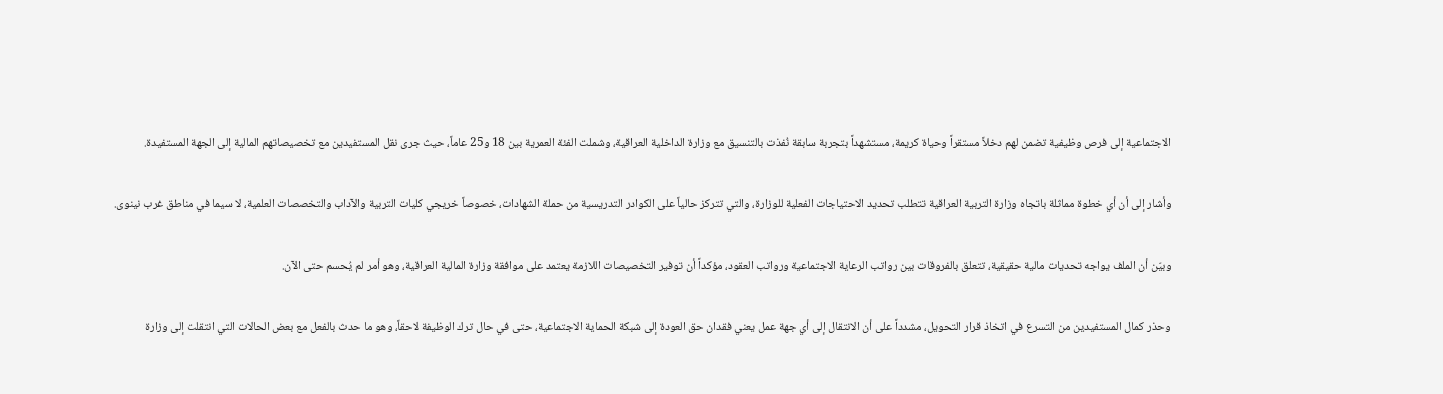الاجتماعية إلى فرص وظيفية تضمن لهم دخلاً مستقراً وحياة كريمة، مستشهداً بتجربة سابقة نُفذت بالتنسيق مع وزارة الداخلية العراقية، وشملت الفئة العمرية بين 18 و25 عاماً، حيث جرى نقل المستفيدين مع تخصيصاتهم المالية إلى الجهة المستفيدة.

وأشار إلى أن أي خطوة مماثلة باتجاه وزارة التربية العراقية تتطلب تحديد الاحتياجات الفعلية للوزارة، والتي تتركز حالياً على الكوادر التدريسية من حملة الشهادات، خصوصاً خريجي كليات التربية والآداب والتخصصات العلمية، لا سيما في مناطق غرب نينوى.

وبيّن أن الملف يواجه تحديات مالية حقيقية، تتعلق بالفروقات بين رواتب الرعاية الاجتماعية ورواتب العقود، مؤكداً أن توفير التخصيصات اللازمة يعتمد على موافقة وزارة المالية العراقية، وهو أمر لم يُحسم حتى الآن.

وحذر كمال المستفيدين من التسرع في اتخاذ قرار التحويل، مشدداً على أن الانتقال إلى أي جهة عمل يعني فقدان حق العودة إلى شبكة الحماية الاجتماعية، حتى في حال ترك الوظيفة لاحقاً، وهو ما حدث بالفعل مع بعض الحالات التي انتقلت إلى وزارة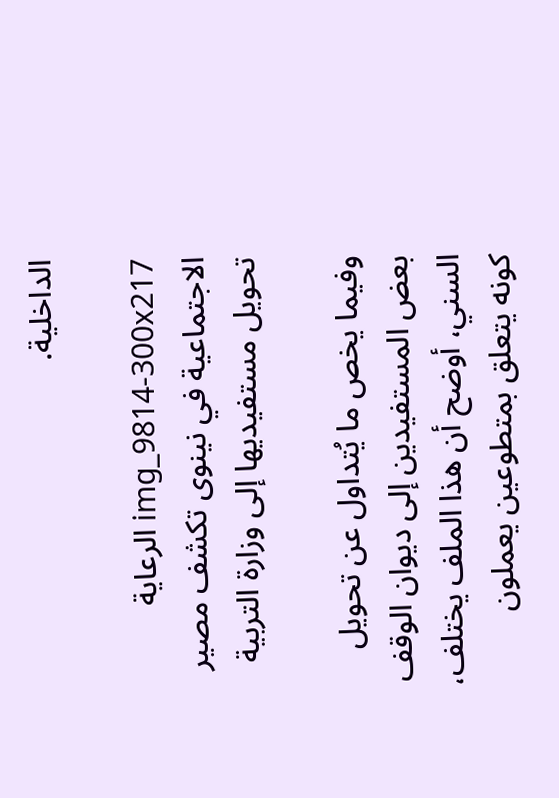الداخلية.

img_9814-300x217 الرعاية الاجتماعية في نينوى تكشف مصير تحويل مستفيديها إلى وزارة التربية

وفيما يخص ما يُتداول عن تحويل بعض المستفيدين إلى ديوان الوقف السني، أوضح أن هذا الملف يختلف، كونه يتعلق بمتطوعين يعملون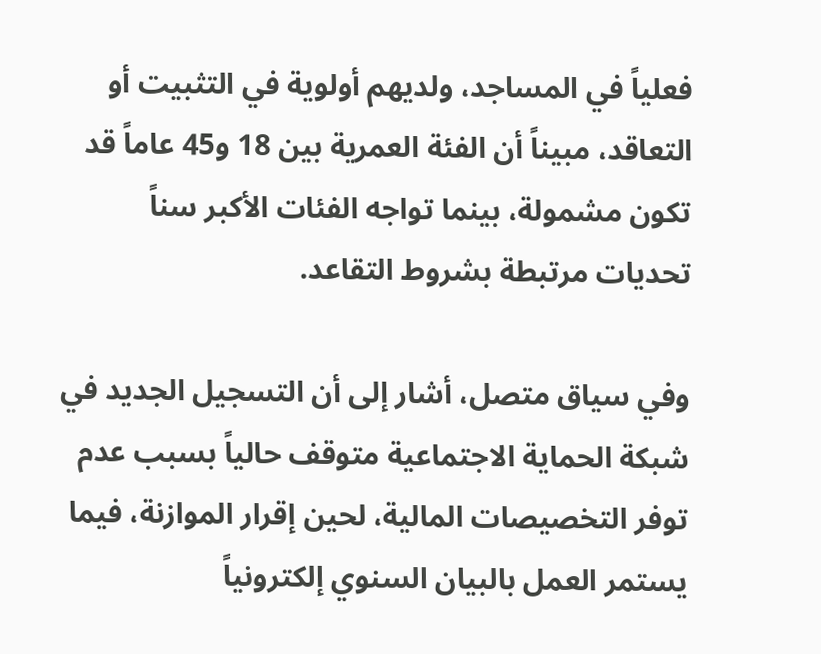فعلياً في المساجد، ولديهم أولوية في التثبيت أو التعاقد، مبيناً أن الفئة العمرية بين 18 و45 عاماً قد تكون مشمولة، بينما تواجه الفئات الأكبر سناً تحديات مرتبطة بشروط التقاعد.

وفي سياق متصل، أشار إلى أن التسجيل الجديد في شبكة الحماية الاجتماعية متوقف حالياً بسبب عدم توفر التخصيصات المالية، لحين إقرار الموازنة، فيما يستمر العمل بالبيان السنوي إلكترونياً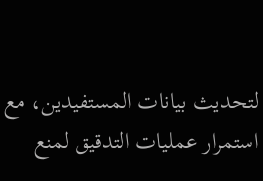لتحديث بيانات المستفيدين، مع استمرار عمليات التدقيق لمنع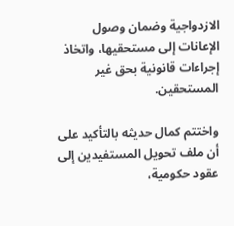الازدواجية وضمان وصول الإعانات إلى مستحقيها، واتخاذ إجراءات قانونية بحق غير المستحقين.

واختتم كمال حديثه بالتأكيد على أن ملف تحويل المستفيدين إلى عقود حكومية،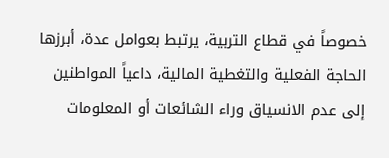خصوصاً في قطاع التربية، يرتبط بعوامل عدة، أبرزها الحاجة الفعلية والتغطية المالية، داعياً المواطنين إلى عدم الانسياق وراء الشائعات أو المعلومات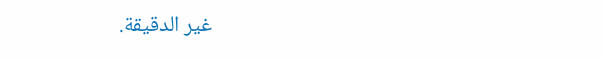غير الدقيقة.